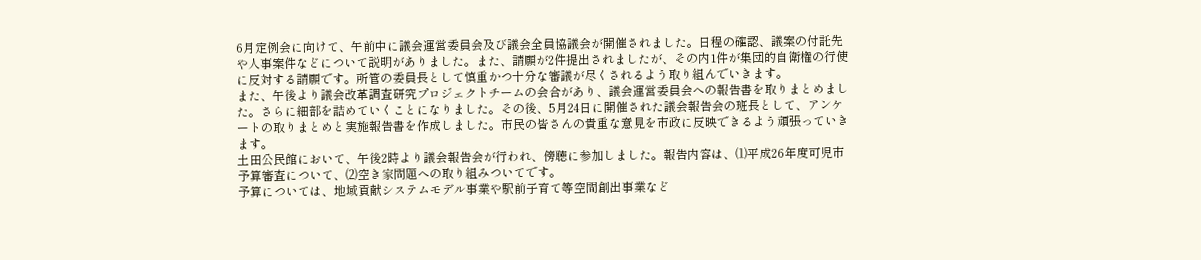6月定例会に向けて、午前中に議会運営委員会及び議会全員協議会が開催されました。日程の確認、議案の付託先や人事案件などについて説明がありました。また、請願が2件提出されましたが、その内1件が集団的自衛権の行使に反対する請願です。所管の委員長として慎重かつ十分な審議が尽くされるよう取り組んでいきます。
また、午後より議会改革調査研究プロジェクトチームの会合があり、議会運営委員会への報告書を取りまとめました。さらに細部を詰めていくことになりました。その後、5月24日に開催された議会報告会の班長として、アンケートの取りまとめと実施報告書を作成しました。市民の皆さんの貴重な意見を市政に反映できるよう頑張っていきます。
土田公民館において、午後2時より議会報告会が行われ、傍聴に参加しました。報告内容は、⑴平成26年度可児市予算審査について、⑵空き家問題への取り組みついてです。
予算については、地域貢献システムモデル事業や駅前子育て等空間創出事業など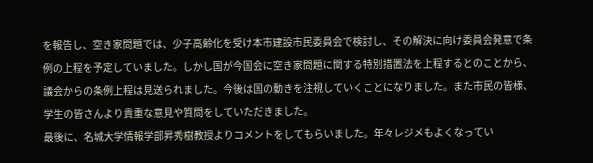を報告し、空き家問題では、少子高齢化を受け本市建設市民委員会で検討し、その解決に向け委員会発意で条例の上程を予定していました。しかし国が今国会に空き家問題に関する特別措置法を上程するとのことから、議会からの条例上程は見送られました。今後は国の動きを注視していくことになりました。また市民の皆様、学生の皆さんより貴重な意見や質問をしていただきました。
最後に、名城大学情報学部昇秀樹教授よりコメントをしてもらいました。年々レジメもよくなってい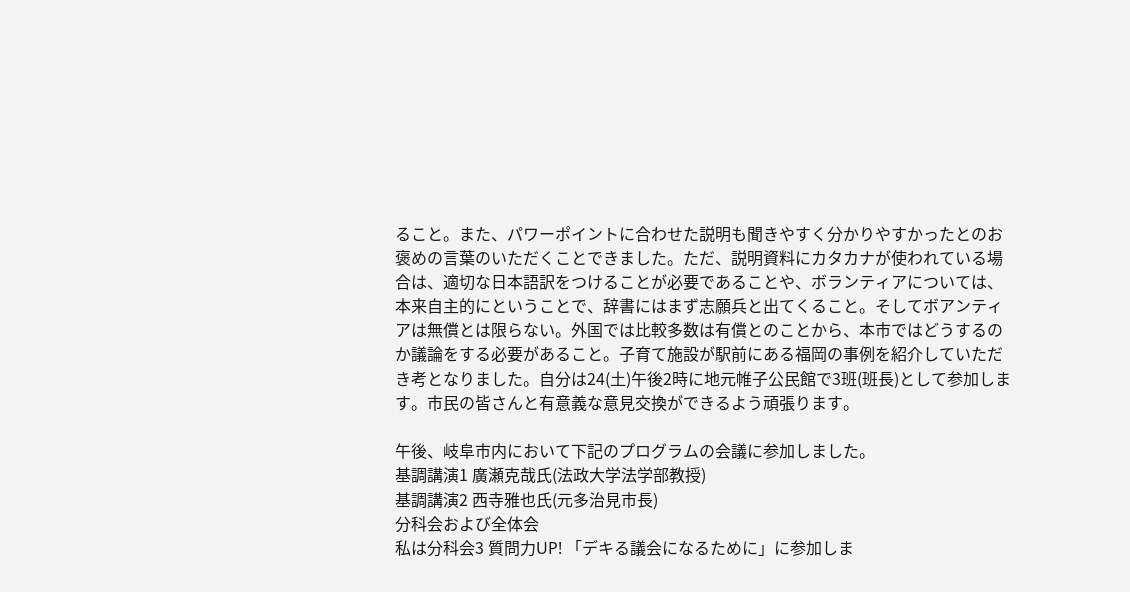ること。また、パワーポイントに合わせた説明も聞きやすく分かりやすかったとのお褒めの言葉のいただくことできました。ただ、説明資料にカタカナが使われている場合は、適切な日本語訳をつけることが必要であることや、ボランティアについては、本来自主的にということで、辞書にはまず志願兵と出てくること。そしてボアンティアは無償とは限らない。外国では比較多数は有償とのことから、本市ではどうするのか議論をする必要があること。子育て施設が駅前にある福岡の事例を紹介していただき考となりました。自分は24(土)午後2時に地元帷子公民館で3班(班長)として参加します。市民の皆さんと有意義な意見交換ができるよう頑張ります。

午後、岐阜市内において下記のプログラムの会議に参加しました。
基調講演1 廣瀬克哉氏(法政大学法学部教授)
基調講演2 西寺雅也氏(元多治見市長)
分科会および全体会
私は分科会3 質問力UP! 「デキる議会になるために」に参加しま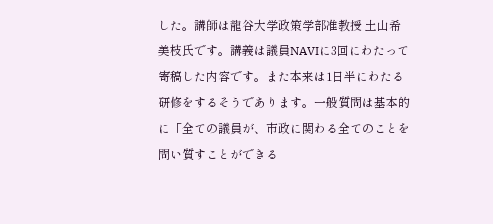した。講師は龍谷大学政策学部准教授 土山希美枝氏です。講義は議員NAVIに3回にわたって寄稿した内容です。また本来は1日半にわたる研修をするそうであります。一般質問は基本的に「全ての議員が、市政に関わる全てのことを問い質すことができる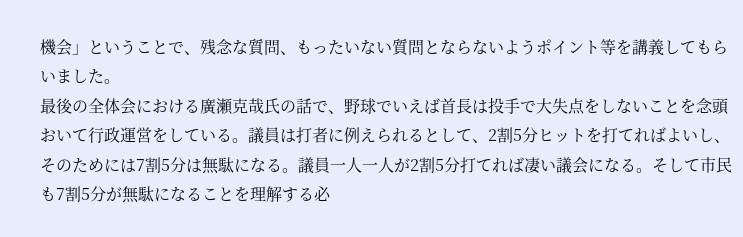機会」ということで、残念な質問、もったいない質問とならないようポイント等を講義してもらいました。
最後の全体会における廣瀬克哉氏の話で、野球でいえば首長は投手で大失点をしないことを念頭おいて行政運営をしている。議員は打者に例えられるとして、2割5分ヒットを打てればよいし、そのためには7割5分は無駄になる。議員一人一人が2割5分打てれば凄い議会になる。そして市民も7割5分が無駄になることを理解する必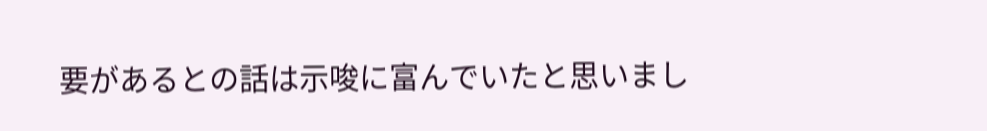要があるとの話は示唆に富んでいたと思いまし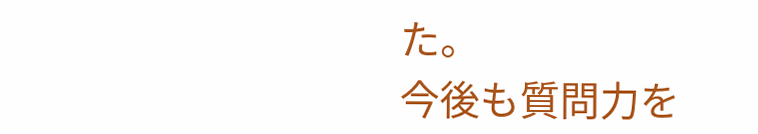た。
今後も質問力を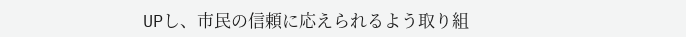UPし、市民の信頼に応えられるよう取り組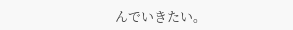んでいきたい。